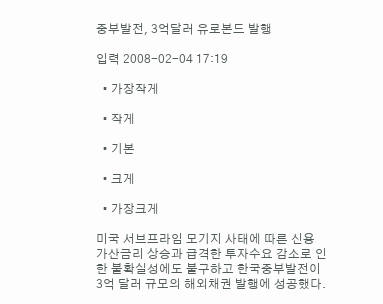중부발전, 3억달러 유로본드 발행

입력 2008-02-04 17:19

  • 가장작게

  • 작게

  • 기본

  • 크게

  • 가장크게

미국 서브프라임 모기지 사태에 따른 신용 가산금리 상승과 급격한 투자수요 감소로 인한 불확실성에도 불구하고 한국중부발전이 3억 달러 규모의 해외채권 발행에 성공했다.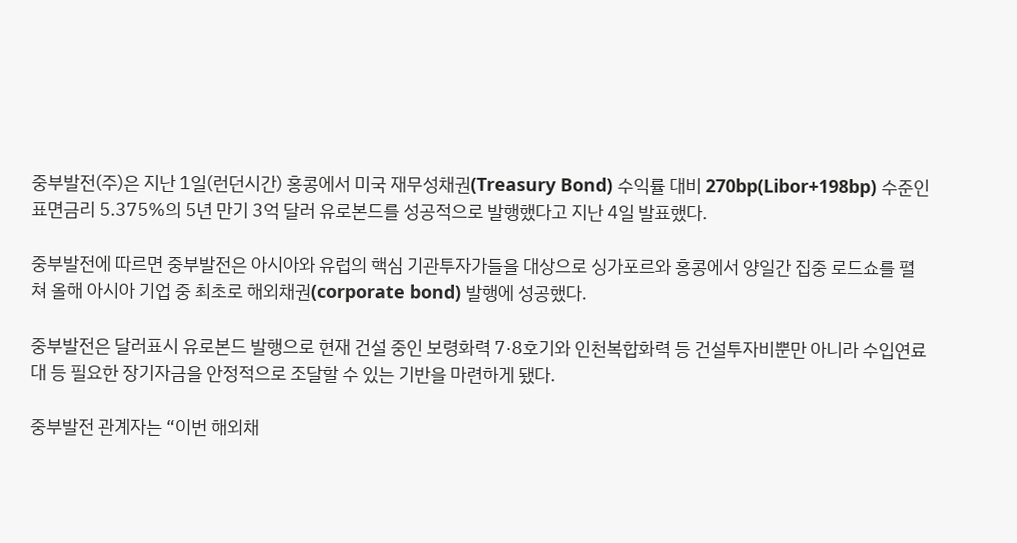중부발전(주)은 지난 1일(런던시간) 홍콩에서 미국 재무성채권(Treasury Bond) 수익률 대비 270bp(Libor+198bp) 수준인 표면금리 5.375%의 5년 만기 3억 달러 유로본드를 성공적으로 발행했다고 지난 4일 발표했다.

중부발전에 따르면 중부발전은 아시아와 유럽의 핵심 기관투자가들을 대상으로 싱가포르와 홍콩에서 양일간 집중 로드쇼를 펼쳐 올해 아시아 기업 중 최초로 해외채권(corporate bond) 발행에 성공했다.

중부발전은 달러표시 유로본드 발행으로 현재 건설 중인 보령화력 7·8호기와 인천복합화력 등 건설투자비뿐만 아니라 수입연료대 등 필요한 장기자금을 안정적으로 조달할 수 있는 기반을 마련하게 됐다.

중부발전 관계자는 “이번 해외채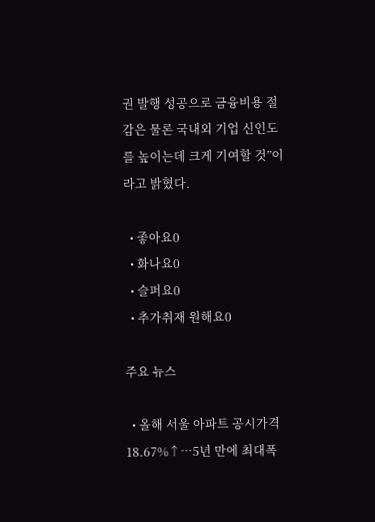권 발행 성공으로 금융비용 절감은 물론 국내외 기업 신인도를 높이는데 크게 기여할 것”이라고 밝혔다.

  • 좋아요0
  • 화나요0
  • 슬퍼요0
  • 추가취재 원해요0

주요 뉴스

  • 올해 서울 아파트 공시가격 18.67%↑…5년 만에 최대폭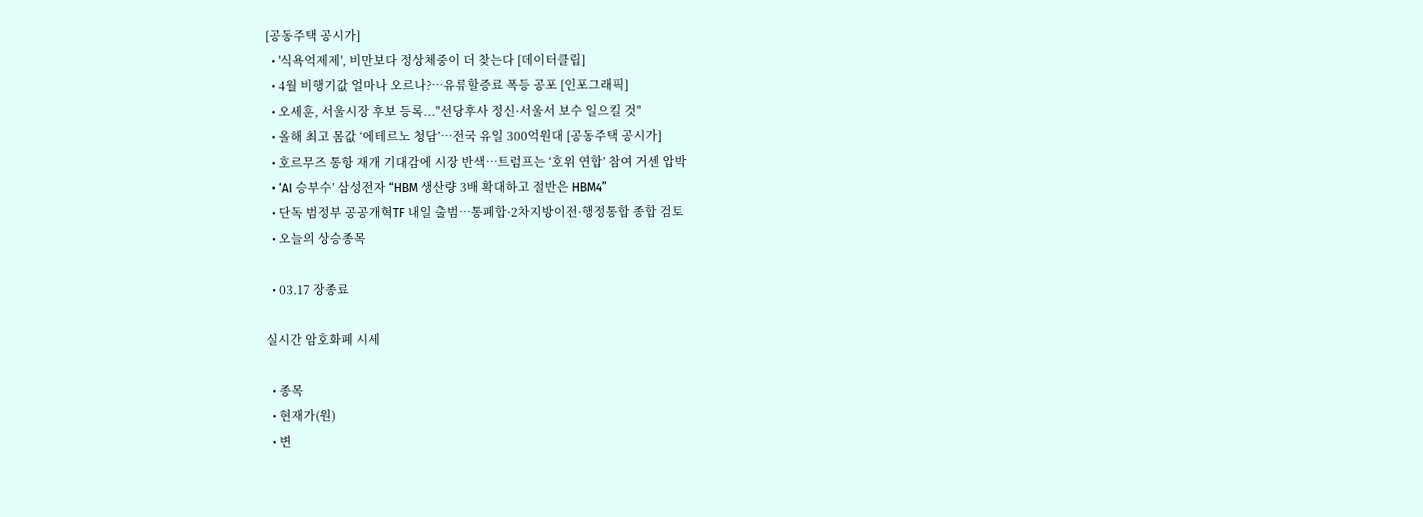[공동주택 공시가]
  • '식욕억제제', 비만보다 정상체중이 더 찾는다 [데이터클립]
  • 4월 비행기값 얼마나 오르나?…유류할증료 폭등 공포 [인포그래픽]
  • 오세훈, 서울시장 후보 등록..."선당후사 정신·서울서 보수 일으킬 것"
  • 올해 최고 몸값 ‘에테르노 청담’⋯전국 유일 300억원대 [공동주택 공시가]
  • 호르무즈 통항 재개 기대감에 시장 반색…트럼프는 ‘호위 연합’ 참여 거센 압박
  • ‘AI 승부수’ 삼성전자 “HBM 생산량 3배 확대하고 절반은 HBM4”
  • 단독 범정부 공공개혁TF 내일 출범…통폐합·2차지방이전·행정통합 종합 검토
  • 오늘의 상승종목

  • 03.17 장종료

실시간 암호화폐 시세

  • 종목
  • 현재가(원)
  • 변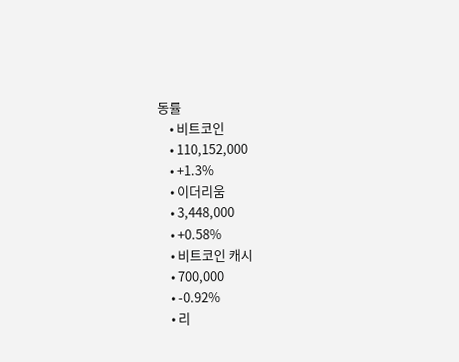동률
    • 비트코인
    • 110,152,000
    • +1.3%
    • 이더리움
    • 3,448,000
    • +0.58%
    • 비트코인 캐시
    • 700,000
    • -0.92%
    • 리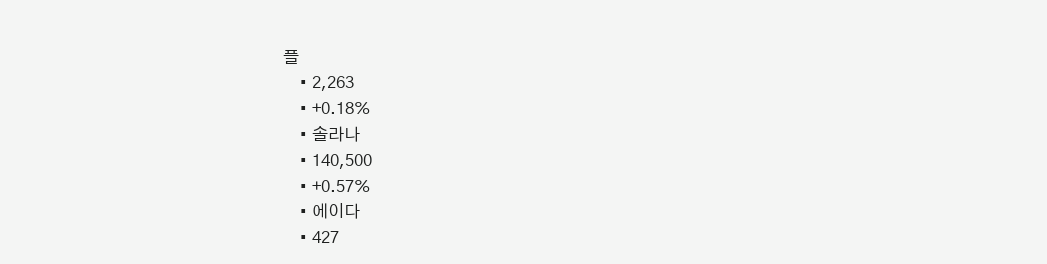플
    • 2,263
    • +0.18%
    • 솔라나
    • 140,500
    • +0.57%
    • 에이다
    • 427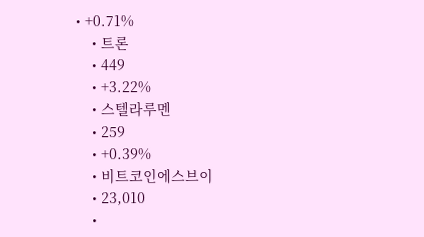• +0.71%
    • 트론
    • 449
    • +3.22%
    • 스텔라루멘
    • 259
    • +0.39%
    • 비트코인에스브이
    • 23,010
    •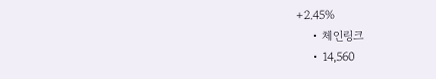+2.45%
    • 체인링크
    • 14,560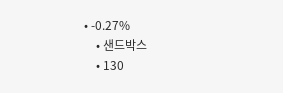• -0.27%
    • 샌드박스
    • 130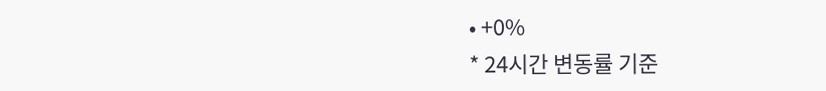• +0%
* 24시간 변동률 기준